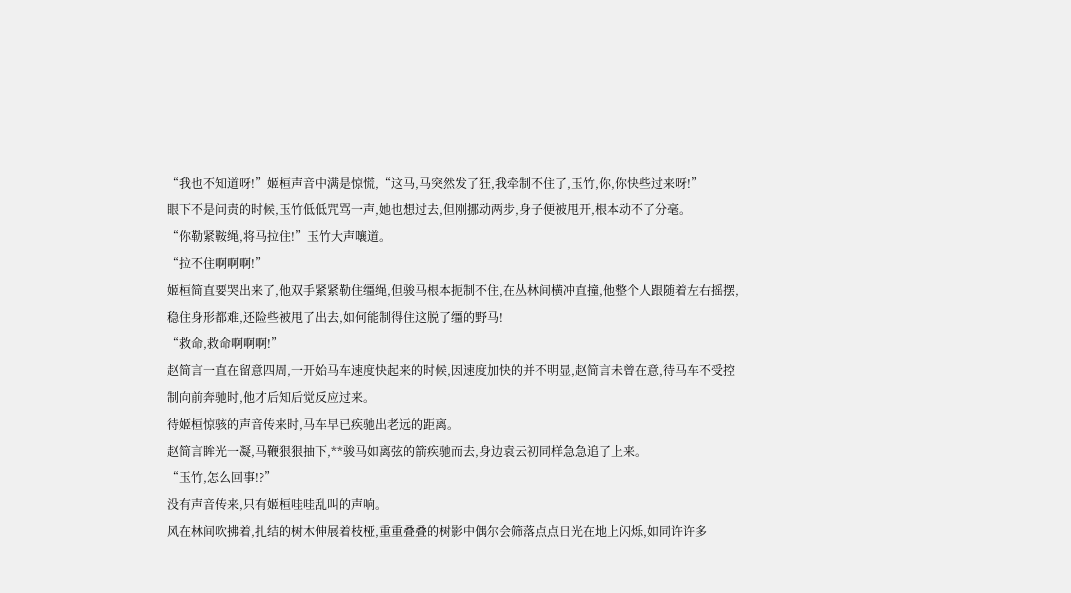“我也不知道呀!”姬桓声音中满是惊慌,“这马,马突然发了狂,我牵制不住了,玉竹,你,你快些过来呀!”
眼下不是问责的时候,玉竹低低咒骂一声,她也想过去,但刚挪动两步,身子便被甩开,根本动不了分毫。
“你勒紧鞍绳,将马拉住!”玉竹大声嚷道。
“拉不住啊啊啊!”
姬桓简直要哭出来了,他双手紧紧勒住缰绳,但骏马根本扼制不住,在丛林间横冲直撞,他整个人跟随着左右摇摆,稳住身形都难,还险些被甩了出去,如何能制得住这脱了缰的野马!
“救命,救命啊啊啊!”
赵简言一直在留意四周,一开始马车速度快起来的时候,因速度加快的并不明显,赵简言未曾在意,待马车不受控制向前奔驰时,他才后知后觉反应过来。
待姬桓惊骇的声音传来时,马车早已疾驰出老远的距离。
赵简言眸光一凝,马鞭狠狠抽下,**骏马如离弦的箭疾驰而去,身边袁云初同样急急追了上来。
“玉竹,怎么回事!?”
没有声音传来,只有姬桓哇哇乱叫的声响。
风在林间吹拂着,扎结的树木伸展着枝桠,重重叠叠的树影中偶尔会筛落点点日光在地上闪烁,如同许许多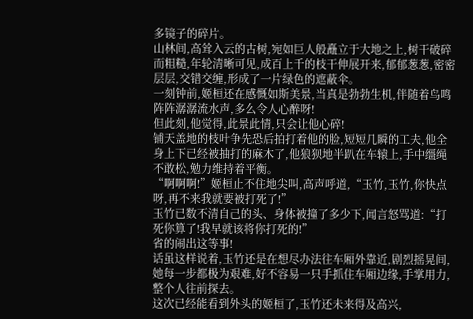多镜子的碎片。
山林间,高耸入云的古树,宛如巨人般矗立于大地之上,树干破碎而粗糙,年轮清晰可见,成百上千的枝干伸展开来,郁郁葱葱,密密层层,交错交缠,形成了一片绿色的遮蔽伞。
一刻钟前,姬桓还在感慨如斯美景,当真是勃勃生机,伴随着鸟鸣阵阵潺潺流水声,多么令人心醉呀!
但此刻,他觉得,此景此情,只会让他心碎!
铺天盖地的枝叶争先恐后拍打着他的脸,短短几瞬的工夫,他全身上下已经被抽打的麻木了,他狼狈地半趴在车辕上,手中缰绳不敢松,勉力维持着平衡。
“啊啊啊!”姬桓止不住地尖叫,高声呼道,“玉竹,玉竹,你快点呀,再不来我就要被打死了!”
玉竹已数不清自己的头、身体被撞了多少下,闻言怒骂道:“打死你算了!我早就该将你打死的!”
省的闹出这等事!
话虽这样说着,玉竹还是在想尽办法往车厢外靠近,剧烈摇晃间,她每一步都极为艰难,好不容易一只手抓住车厢边缘,手掌用力,整个人往前探去。
这次已经能看到外头的姬桓了,玉竹还未来得及高兴,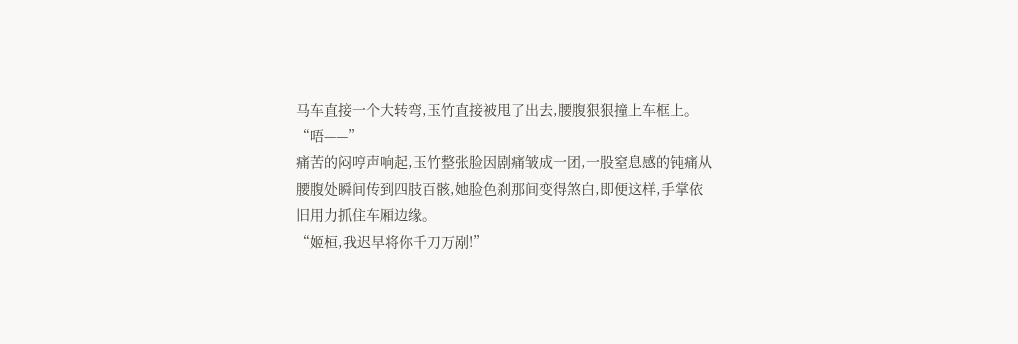马车直接一个大转弯,玉竹直接被甩了出去,腰腹狠狠撞上车框上。
“唔——”
痛苦的闷哼声响起,玉竹整张脸因剧痛皱成一团,一股窒息感的钝痛从腰腹处瞬间传到四肢百骸,她脸色刹那间变得煞白,即便这样,手掌依旧用力抓住车厢边缘。
“姬桓,我迟早将你千刀万剐!”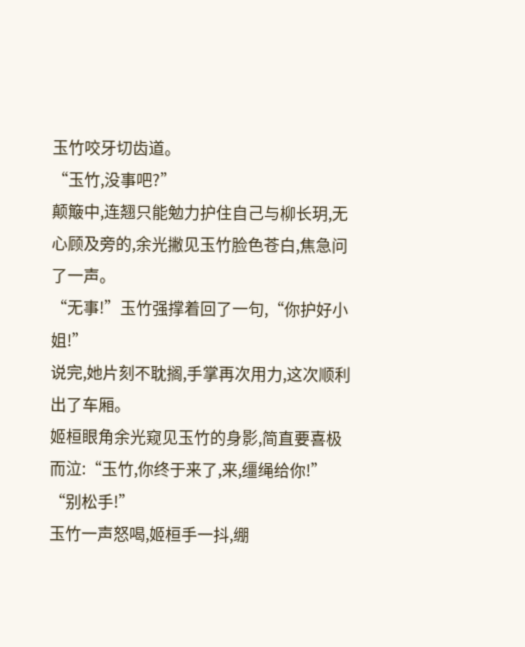玉竹咬牙切齿道。
“玉竹,没事吧?”
颠簸中,连翘只能勉力护住自己与柳长玥,无心顾及旁的,余光撇见玉竹脸色苍白,焦急问了一声。
“无事!”玉竹强撑着回了一句,“你护好小姐!”
说完,她片刻不耽搁,手掌再次用力,这次顺利出了车厢。
姬桓眼角余光窥见玉竹的身影,简直要喜极而泣:“玉竹,你终于来了,来,缰绳给你!”
“别松手!”
玉竹一声怒喝,姬桓手一抖,绷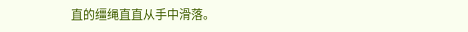直的缰绳直直从手中滑落。